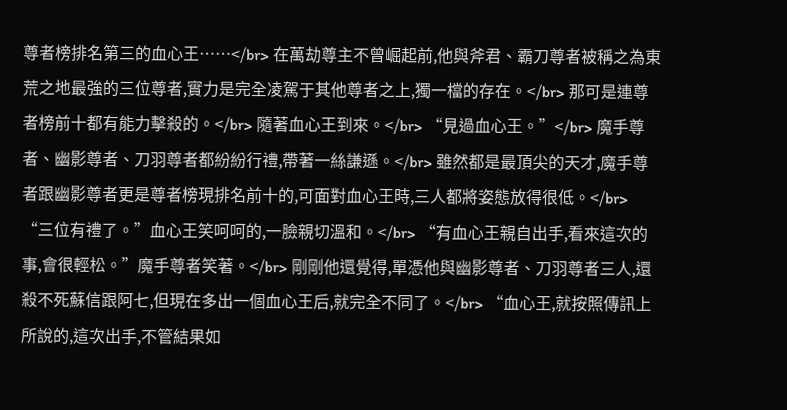尊者榜排名第三的血心王……</br> 在萬劫尊主不曾崛起前,他與斧君、霸刀尊者被稱之為東荒之地最強的三位尊者,實力是完全凌駕于其他尊者之上,獨一檔的存在。</br> 那可是連尊者榜前十都有能力擊殺的。</br> 隨著血心王到來。</br> “見過血心王。”</br> 魔手尊者、幽影尊者、刀羽尊者都紛紛行禮,帶著一絲謙遜。</br> 雖然都是最頂尖的天才,魔手尊者跟幽影尊者更是尊者榜現排名前十的,可面對血心王時,三人都將姿態放得很低。</br> “三位有禮了。”血心王笑呵呵的,一臉親切溫和。</br> “有血心王親自出手,看來這次的事,會很輕松。”魔手尊者笑著。</br> 剛剛他還覺得,單憑他與幽影尊者、刀羽尊者三人,還殺不死蘇信跟阿七,但現在多出一個血心王后,就完全不同了。</br> “血心王,就按照傳訊上所說的,這次出手,不管結果如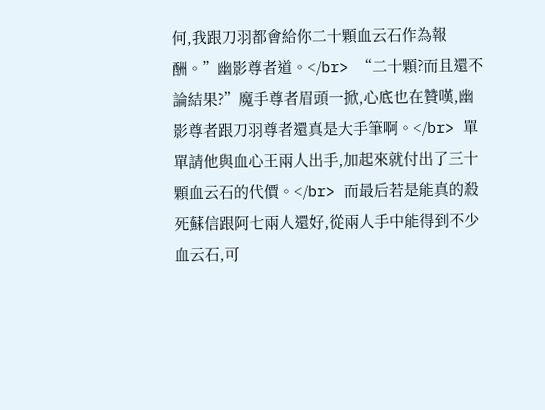何,我跟刀羽都會給你二十顆血云石作為報酬。”幽影尊者道。</br> “二十顆?而且還不論結果?”魔手尊者眉頭一掀,心底也在贊嘆,幽影尊者跟刀羽尊者還真是大手筆啊。</br> 單單請他與血心王兩人出手,加起來就付出了三十顆血云石的代價。</br> 而最后若是能真的殺死蘇信跟阿七兩人還好,從兩人手中能得到不少血云石,可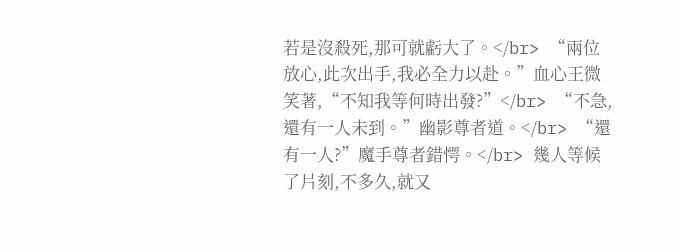若是沒殺死,那可就虧大了。</br> “兩位放心,此次出手,我必全力以赴。”血心王微笑著,“不知我等何時出發?”</br> “不急,還有一人未到。”幽影尊者道。</br> “還有一人?”魔手尊者錯愕。</br> 幾人等候了片刻,不多久,就又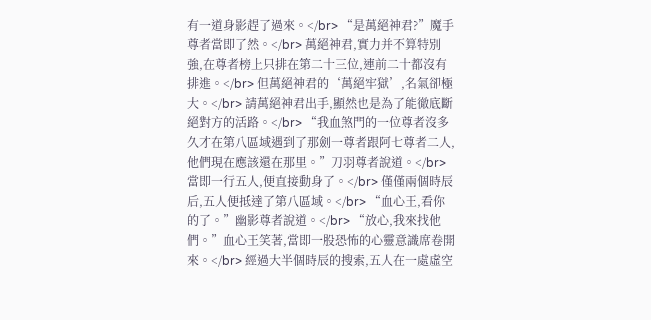有一道身影趕了過來。</br> “是萬絕神君?”魔手尊者當即了然。</br> 萬絕神君,實力并不算特別強,在尊者榜上只排在第二十三位,連前二十都沒有排進。</br> 但萬絕神君的‘萬絕牢獄’,名氣卻極大。</br> 請萬絕神君出手,顯然也是為了能徹底斷絕對方的活路。</br> “我血煞門的一位尊者沒多久才在第八區域遇到了那劍一尊者跟阿七尊者二人,他們現在應該還在那里。”刀羽尊者說道。</br> 當即一行五人,便直接動身了。</br> 僅僅兩個時辰后,五人便抵達了第八區域。</br> “血心王,看你的了。”幽影尊者說道。</br> “放心,我來找他們。”血心王笑著,當即一股恐怖的心靈意識席卷開來。</br> 經過大半個時辰的搜索,五人在一處虛空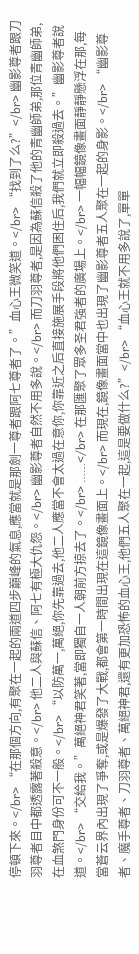停頓下來。</br> “在那個方向,有聚在一起的兩道四步巔峰的氣息,應當就是那劍一尊者跟阿七尊者了。”血心王微笑道。</br> “找到了么?”</br> 幽影尊者跟刀羽尊者目中都透露著殺意。</br> 他二人與蘇信、阿七有極大仇怨。</br> 幽影尊者自然不用多說。</br> 而刀羽尊者,是因為蘇信殺了他的青幽師弟,那位青幽師弟,在血煞門身份可不一般。</br> “以防萬一,萬絕,你先靠過去,他二人應當不會太過在意你,你靠近之后直接施展手段將他們困住后,我們就立即殺過去。”幽影尊者說道。</br> “交給我。”萬絕神君笑著,當即獨自一人朝前方掠去了。</br> ……</br> 在那匯聚了眾多圣君強者的廣場上。</br> 一幅幅鏡像畫面靜靜懸浮在那,每當蒼云界內出現了爭奪,或是爆發了大戰,都會第一時間出現在這鏡像畫面上。</br> 而現在,鏡像畫面當中也出現了幽影尊者五人聚在一起的身影。</br> “幽影尊者、魔手尊者、刀羽尊者、萬絕神君,還有更加恐怖的血心王,他們五人聚在一起,這是要做什么?”</br> “血心王就不用多說了,單單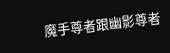魔手尊者跟幽影尊者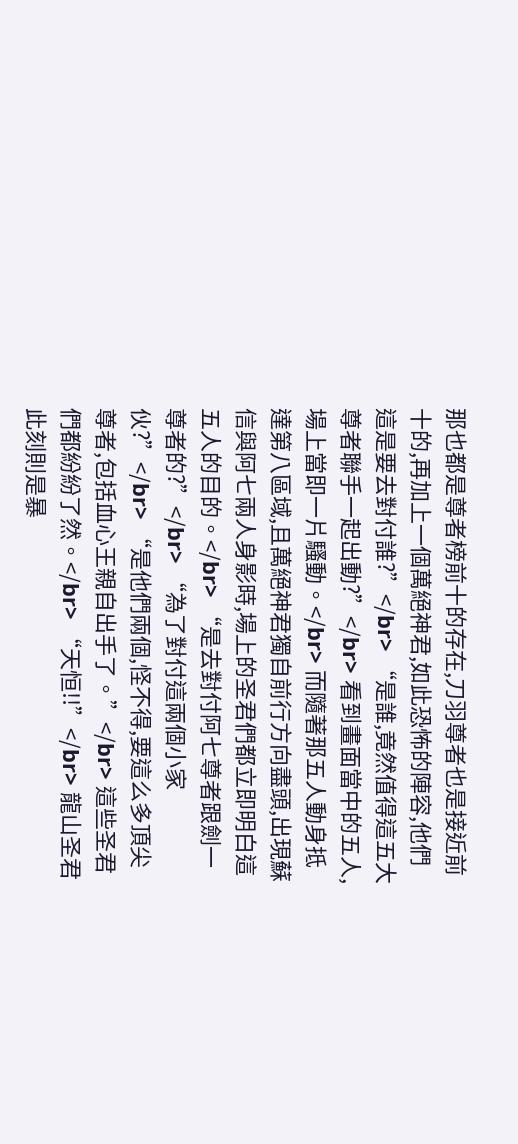那也都是尊者榜前十的存在,刀羽尊者也是接近前十的,再加上一個萬絕神君,如此恐怖的陣容,他們這是要去對付誰?”</br> “是誰,竟然值得這五大尊者聯手一起出動?”</br> 看到畫面當中的五人,場上當即一片騷動。</br> 而隨著那五人動身抵達第八區域,且萬絕神君獨自前行方向盡頭,出現蘇信與阿七兩人身影時,場上的圣君們都立即明白這五人的目的。</br> “是去對付阿七尊者跟劍一尊者的?”</br> “為了對付這兩個小家伙?”</br> “是他們兩個,怪不得,要這么多頂尖尊者,包括血心王親自出手了。”</br> 這些圣君們都紛紛了然。</br> “天恒!!”</br> 龍山圣君此刻則是暴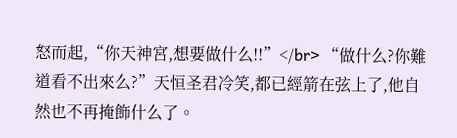怒而起,“你天神宮,想要做什么!!”</br> “做什么?你難道看不出來么?”天恒圣君冷笑,都已經箭在弦上了,他自然也不再掩飾什么了。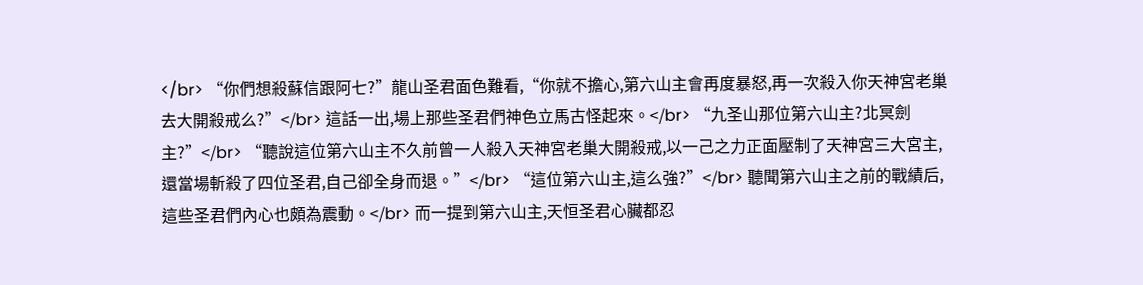</br> “你們想殺蘇信跟阿七?”龍山圣君面色難看,“你就不擔心,第六山主會再度暴怒,再一次殺入你天神宮老巢去大開殺戒么?”</br> 這話一出,場上那些圣君們神色立馬古怪起來。</br> “九圣山那位第六山主?北冥劍主?”</br> “聽說這位第六山主不久前曾一人殺入天神宮老巢大開殺戒,以一己之力正面壓制了天神宮三大宮主,還當場斬殺了四位圣君,自己卻全身而退。”</br> “這位第六山主,這么強?”</br> 聽聞第六山主之前的戰績后,這些圣君們內心也頗為震動。</br> 而一提到第六山主,天恒圣君心臟都忍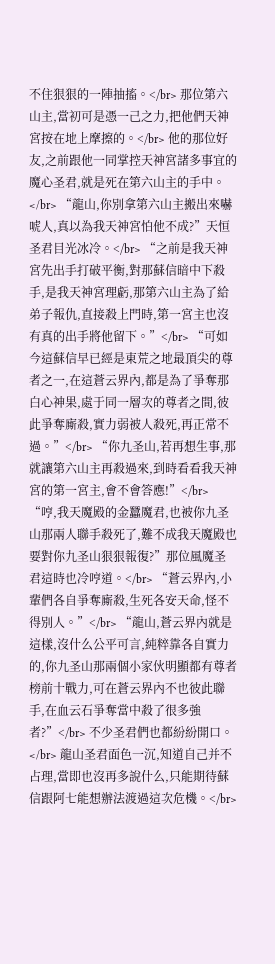不住狠狠的一陣抽搐。</br> 那位第六山主,當初可是憑一己之力,把他們天神宮按在地上摩擦的。</br> 他的那位好友,之前跟他一同掌控天神宮諸多事宜的魔心圣君,就是死在第六山主的手中。</br> “龍山,你別拿第六山主搬出來嚇唬人,真以為我天神宮怕他不成?”天恒圣君目光冰冷。</br> “之前是我天神宮先出手打破平衡,對那蘇信暗中下殺手,是我天神宮理虧,那第六山主為了給弟子報仇,直接殺上門時,第一宮主也沒有真的出手將他留下。”</br> “可如今這蘇信早已經是東荒之地最頂尖的尊者之一,在這蒼云界內,都是為了爭奪那白心神果,處于同一層次的尊者之間,彼此爭奪廝殺,實力弱被人殺死,再正常不過。”</br> “你九圣山,若再想生事,那就讓第六山主再殺過來,到時看看我天神宮的第一宮主,會不會答應!”</br> “哼,我天魔殿的金蠶魔君,也被你九圣山那兩人聯手殺死了,難不成我天魔殿也要對你九圣山狠狠報復?”那位風魔圣君這時也冷哼道。</br> “蒼云界內,小輩們各自爭奪廝殺,生死各安天命,怪不得別人。”</br> “龍山,蒼云界內就是這樣,沒什么公平可言,純粹靠各自實力的,你九圣山那兩個小家伙明顯都有尊者榜前十戰力,可在蒼云界內不也彼此聯手,在血云石爭奪當中殺了很多強者?”</br> 不少圣君們也都紛紛開口。</br> 龍山圣君面色一沉,知道自己并不占理,當即也沒再多說什么,只能期待蘇信跟阿七能想辦法渡過這次危機。</br>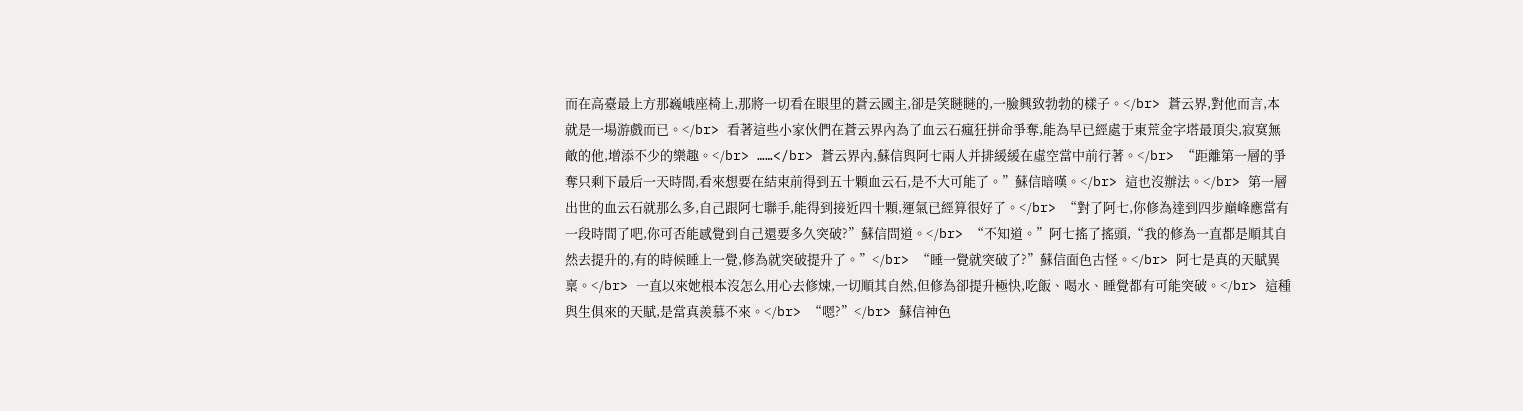而在高臺最上方那巍峨座椅上,那將一切看在眼里的蒼云國主,卻是笑瞇瞇的,一臉興致勃勃的樣子。</br> 蒼云界,對他而言,本就是一場游戲而已。</br> 看著這些小家伙們在蒼云界內為了血云石瘋狂拼命爭奪,能為早已經處于東荒金字塔最頂尖,寂寞無敵的他,增添不少的樂趣。</br> ……</br> 蒼云界內,蘇信與阿七兩人并排緩緩在虛空當中前行著。</br> “距離第一層的爭奪只剩下最后一天時間,看來想要在結束前得到五十顆血云石,是不大可能了。”蘇信暗嘆。</br> 這也沒辦法。</br> 第一層出世的血云石就那么多,自己跟阿七聯手,能得到接近四十顆,運氣已經算很好了。</br> “對了阿七,你修為達到四步巔峰應當有一段時間了吧,你可否能感覺到自己還要多久突破?”蘇信問道。</br> “不知道。”阿七搖了搖頭,“我的修為一直都是順其自然去提升的,有的時候睡上一覺,修為就突破提升了。”</br> “睡一覺就突破了?”蘇信面色古怪。</br> 阿七是真的天賦異稟。</br> 一直以來她根本沒怎么用心去修煉,一切順其自然,但修為卻提升極快,吃飯、喝水、睡覺都有可能突破。</br> 這種與生俱來的天賦,是當真羨慕不來。</br> “嗯?”</br> 蘇信神色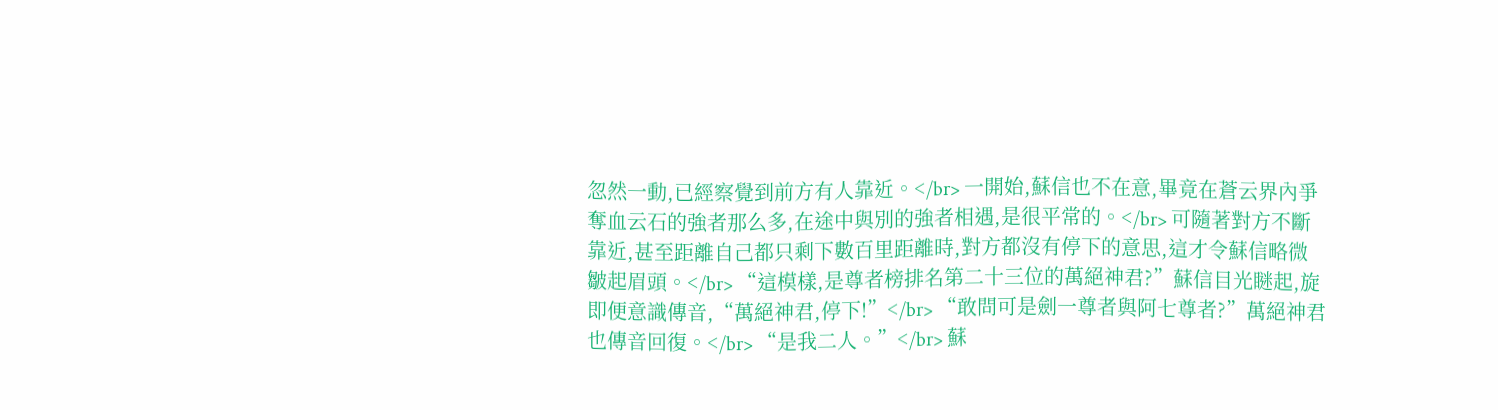忽然一動,已經察覺到前方有人靠近。</br> 一開始,蘇信也不在意,畢竟在蒼云界內爭奪血云石的強者那么多,在途中與別的強者相遇,是很平常的。</br> 可隨著對方不斷靠近,甚至距離自己都只剩下數百里距離時,對方都沒有停下的意思,這才令蘇信略微皺起眉頭。</br> “這模樣,是尊者榜排名第二十三位的萬絕神君?”蘇信目光瞇起,旋即便意識傳音,“萬絕神君,停下!”</br> “敢問可是劍一尊者與阿七尊者?”萬絕神君也傳音回復。</br> “是我二人。”</br> 蘇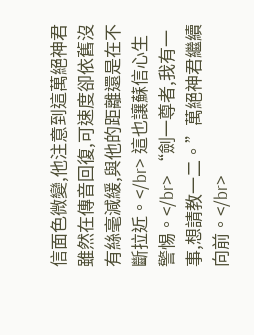信面色微變,他注意到這萬絕神君雖然在傳音回復,可速度卻依舊沒有絲毫減緩,與他的距離還是在不斷拉近。</br> 這也讓蘇信心生警惕。</br> “劍一尊者,我有一事,想請教一二。”萬絕神君繼續向前。</br>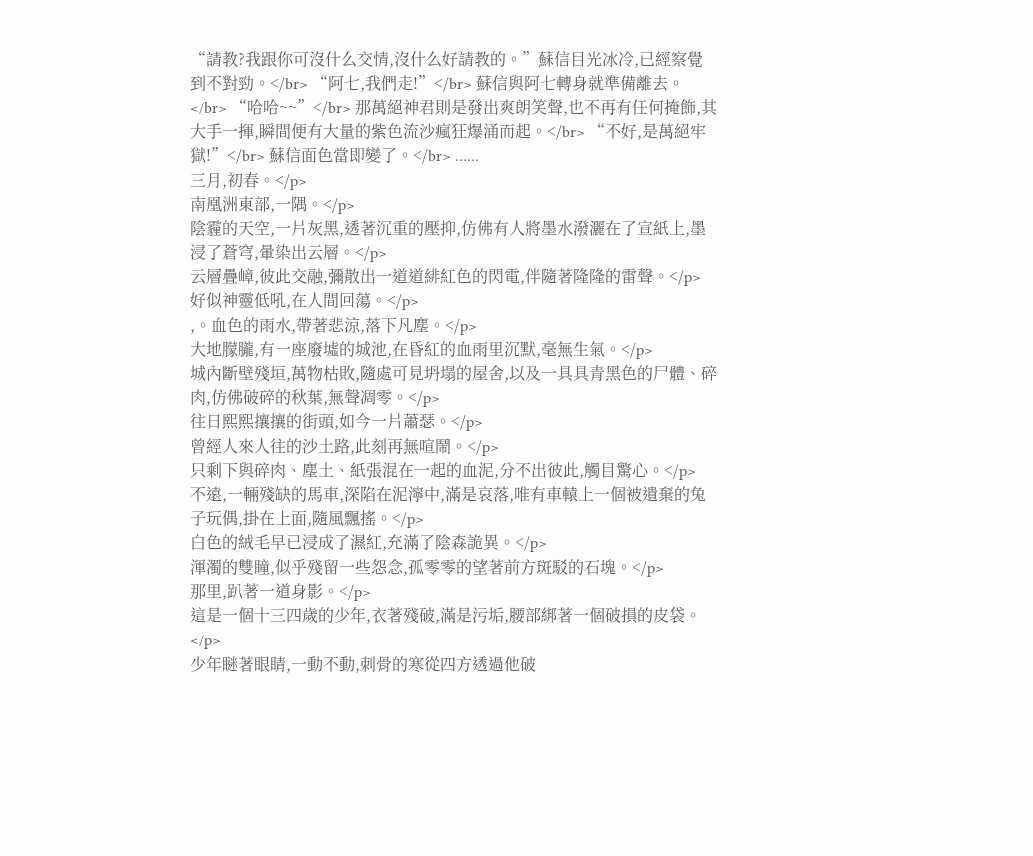“請教?我跟你可沒什么交情,沒什么好請教的。”蘇信目光冰冷,已經察覺到不對勁。</br> “阿七,我們走!”</br> 蘇信與阿七轉身就準備離去。</br> “哈哈~~”</br> 那萬絕神君則是發出爽朗笑聲,也不再有任何掩飾,其大手一揮,瞬間便有大量的紫色流沙瘋狂爆涌而起。</br> “不好,是萬絕牢獄!”</br> 蘇信面色當即變了。</br> ……
三月,初春。</p>
南凰洲東部,一隅。</p>
陰霾的天空,一片灰黑,透著沉重的壓抑,仿佛有人將墨水潑灑在了宣紙上,墨浸了蒼穹,暈染出云層。</p>
云層疊嶂,彼此交融,彌散出一道道緋紅色的閃電,伴隨著隆隆的雷聲。</p>
好似神靈低吼,在人間回蕩。</p>
,。血色的雨水,帶著悲涼,落下凡塵。</p>
大地朦朧,有一座廢墟的城池,在昏紅的血雨里沉默,毫無生氣。</p>
城內斷壁殘垣,萬物枯敗,隨處可見坍塌的屋舍,以及一具具青黑色的尸體、碎肉,仿佛破碎的秋葉,無聲凋零。</p>
往日熙熙攘攘的街頭,如今一片蕭瑟。</p>
曾經人來人往的沙土路,此刻再無喧鬧。</p>
只剩下與碎肉、塵土、紙張混在一起的血泥,分不出彼此,觸目驚心。</p>
不遠,一輛殘缺的馬車,深陷在泥濘中,滿是哀落,唯有車轅上一個被遺棄的兔子玩偶,掛在上面,隨風飄搖。</p>
白色的絨毛早已浸成了濕紅,充滿了陰森詭異。</p>
渾濁的雙瞳,似乎殘留一些怨念,孤零零的望著前方斑駁的石塊。</p>
那里,趴著一道身影。</p>
這是一個十三四歲的少年,衣著殘破,滿是污垢,腰部綁著一個破損的皮袋。</p>
少年瞇著眼睛,一動不動,刺骨的寒從四方透過他破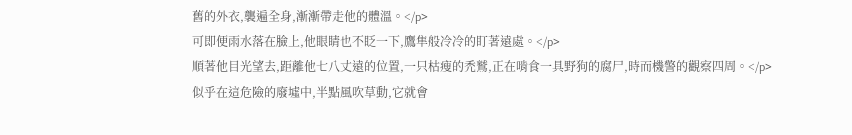舊的外衣,襲遍全身,漸漸帶走他的體溫。</p>
可即便雨水落在臉上,他眼睛也不眨一下,鷹隼般冷冷的盯著遠處。</p>
順著他目光望去,距離他七八丈遠的位置,一只枯瘦的禿鷲,正在啃食一具野狗的腐尸,時而機警的觀察四周。</p>
似乎在這危險的廢墟中,半點風吹草動,它就會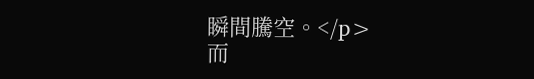瞬間騰空。</p>
而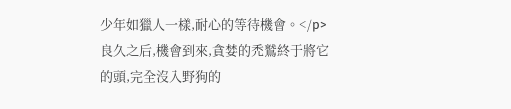少年如獵人一樣,耐心的等待機會。</p>
良久之后,機會到來,貪婪的禿鷲終于將它的頭,完全沒入野狗的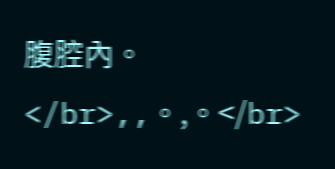腹腔內。</br>,,。,。</br>